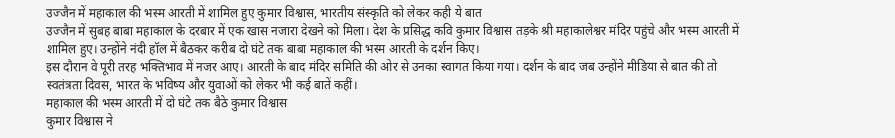उज्जैन में महाकाल की भस्म आरती में शामिल हुए कुमार विश्वास, भारतीय संस्कृति को लेकर कही ये बात
उज्जैन में सुबह बाबा महाकाल के दरबार में एक खास नजारा देखने को मिला। देश के प्रसिद्ध कवि कुमार विश्वास तड़के श्री महाकालेश्वर मंदिर पहुंचे और भस्म आरती में शामिल हुए। उन्होंने नंदी हॉल में बैठकर करीब दो घंटे तक बाबा महाकाल की भस्म आरती के दर्शन किए।
इस दौरान वे पूरी तरह भक्तिभाव में नजर आए। आरती के बाद मंदिर समिति की ओर से उनका स्वागत किया गया। दर्शन के बाद जब उन्होंने मीडिया से बात की तो स्वतंत्रता दिवस, भारत के भविष्य और युवाओं को लेकर भी कई बातें कहीं।
महाकाल की भस्म आरती में दो घंटे तक बैठे कुमार विश्वास
कुमार विश्वास ने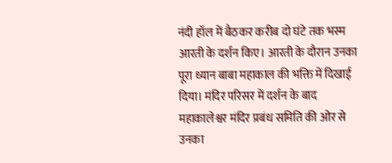नंदी हॉल में बैठकर करीब दो घंटे तक भस्म आरती के दर्शन किए। आरती के दौरान उनका पूरा ध्यान बाबा महाकाल की भक्ति में दिखाई दिया। मंदिर परिसर में दर्शन के बाद महाकालेश्वर मंदिर प्रबंध समिति की ओर से उनका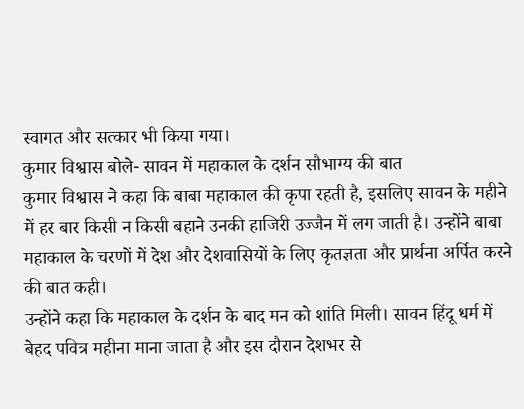स्वागत और सत्कार भी किया गया।
कुमार विश्वास बोले- सावन में महाकाल के दर्शन सौभाग्य की बात
कुमार विश्वास ने कहा कि बाबा महाकाल की कृपा रहती है, इसलिए सावन के महीने में हर बार किसी न किसी बहाने उनकी हाजिरी उज्जैन में लग जाती है। उन्होंने बाबा महाकाल के चरणों में देश और देशवासियों के लिए कृतज्ञता और प्रार्थना अर्पित करने की बात कही।
उन्होंने कहा कि महाकाल के दर्शन के बाद मन को शांति मिली। सावन हिंदू धर्म में बेहद पवित्र महीना माना जाता है और इस दौरान देशभर से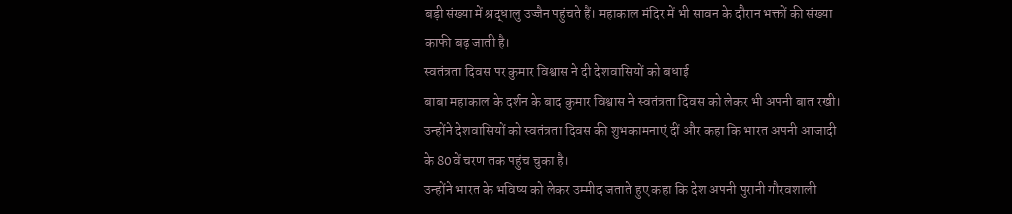बड़ी संख्या में श्रद्धालु उज्जैन पहुंचते हैं। महाकाल मंदिर में भी सावन के दौरान भक्तों की संख्या काफी बढ़ जाती है।
स्वतंत्रता दिवस पर कुमार विश्वास ने दी देशवासियों को बधाई
बाबा महाकाल के दर्शन के बाद कुमार विश्वास ने स्वतंत्रता दिवस को लेकर भी अपनी बात रखी। उन्होंने देशवासियों को स्वतंत्रता दिवस की शुभकामनाएं दीं और कहा कि भारत अपनी आजादी के 80वें चरण तक पहुंच चुका है।
उन्होंने भारत के भविष्य को लेकर उम्मीद जताते हुए कहा कि देश अपनी पुरानी गौरवशाली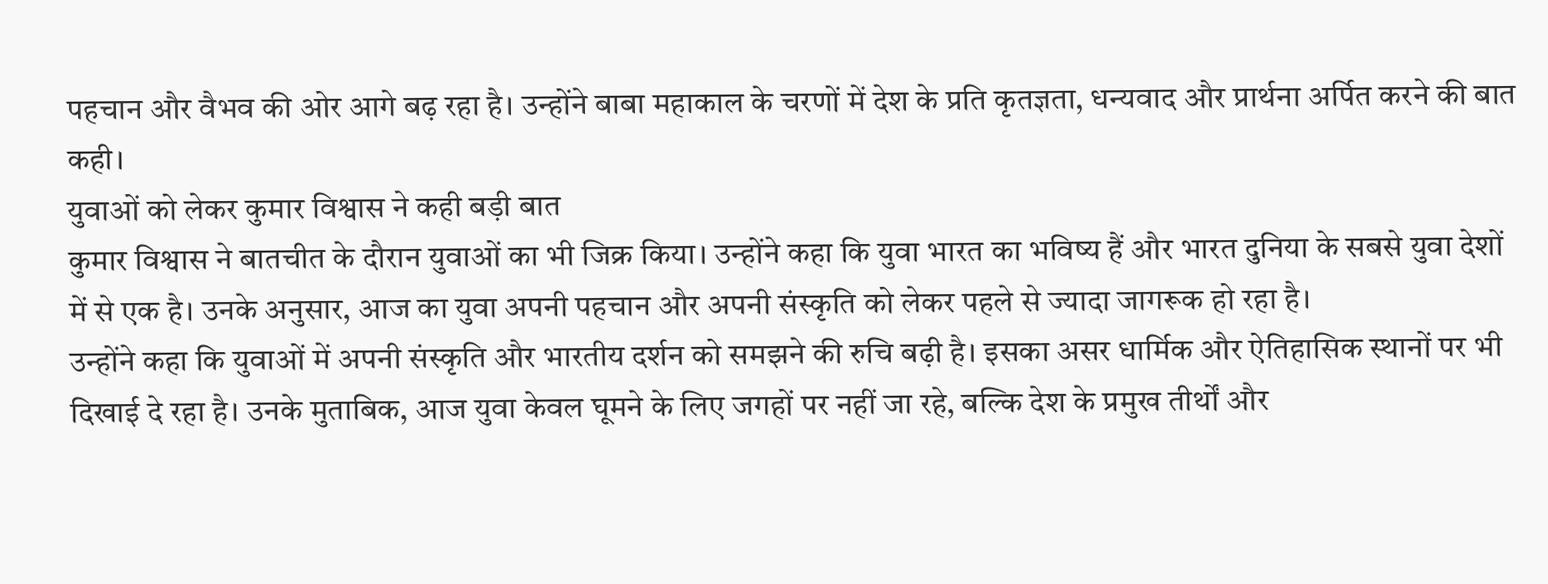पहचान और वैभव की ओर आगे बढ़ रहा है। उन्होंने बाबा महाकाल के चरणों में देश के प्रति कृतज्ञता, धन्यवाद और प्रार्थना अर्पित करने की बात कही।
युवाओं को लेकर कुमार विश्वास ने कही बड़ी बात
कुमार विश्वास ने बातचीत के दौरान युवाओं का भी जिक्र किया। उन्होंने कहा कि युवा भारत का भविष्य हैं और भारत दुनिया के सबसे युवा देशों में से एक है। उनके अनुसार, आज का युवा अपनी पहचान और अपनी संस्कृति को लेकर पहले से ज्यादा जागरूक हो रहा है।
उन्होंने कहा कि युवाओं में अपनी संस्कृति और भारतीय दर्शन को समझने की रुचि बढ़ी है। इसका असर धार्मिक और ऐतिहासिक स्थानों पर भी दिखाई दे रहा है। उनके मुताबिक, आज युवा केवल घूमने के लिए जगहों पर नहीं जा रहे, बल्कि देश के प्रमुख तीर्थों और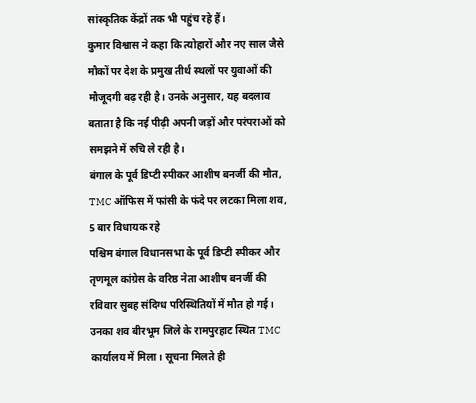सांस्कृतिक केंद्रों तक भी पहुंच रहे हैं।
कुमार विश्वास ने कहा कि त्योहारों और नए साल जैसे मौकों पर देश के प्रमुख तीर्थ स्थलों पर युवाओं की मौजूदगी बढ़ रही है। उनके अनुसार, यह बदलाव बताता है कि नई पीढ़ी अपनी जड़ों और परंपराओं को समझने में रुचि ले रही है।
बंगाल के पूर्व डिप्टी स्पीकर आशीष बनर्जी की मौत, TMC ऑफिस में फांसी के फंदे पर लटका मिला शव, 5 बार विधायक रहे
पश्चिम बंगाल विधानसभा के पूर्व डिप्टी स्पीकर और तृणमूल कांग्रेस के वरिष्ठ नेता आशीष बनर्जी की रविवार सुबह संदिग्ध परिस्थितियों में मौत हो गई। उनका शव बीरभूम जिले के रामपुरहाट स्थित TMC कार्यालय में मिला। सूचना मिलते ही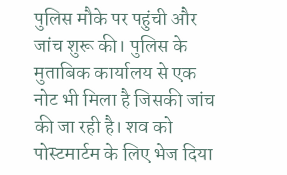पुलिस मौके पर पहुंची और जांच शुरू की। पुलिस के मुताबिक कार्यालय से एक नोट भी मिला है जिसकी जांच की जा रही है। शव को पोस्टमार्टम के लिए भेज दिया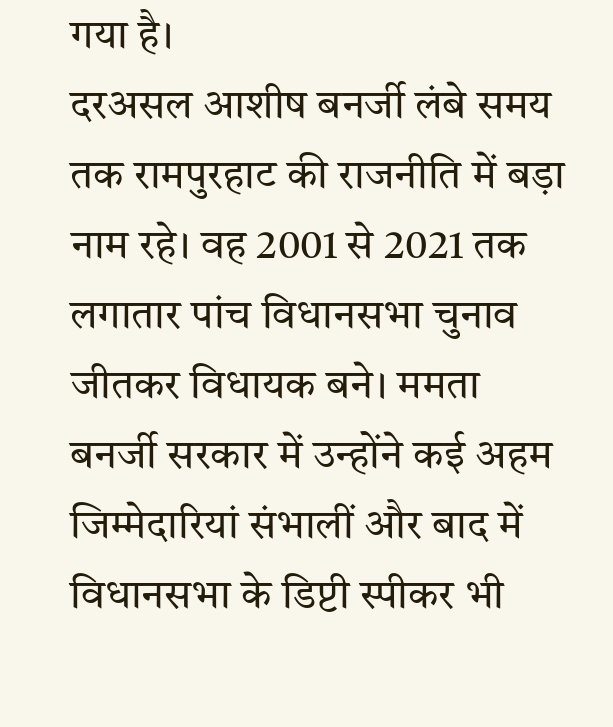गया है।
दरअसल आशीष बनर्जी लंबे समय तक रामपुरहाट की राजनीति में बड़ा नाम रहे। वह 2001 से 2021 तक लगातार पांच विधानसभा चुनाव जीतकर विधायक बने। ममता बनर्जी सरकार में उन्होंने कई अहम जिम्मेदारियां संभालीं और बाद में विधानसभा के डिप्टी स्पीकर भी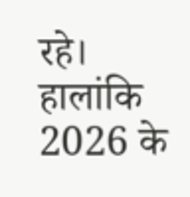रहे। हालांकि 2026 के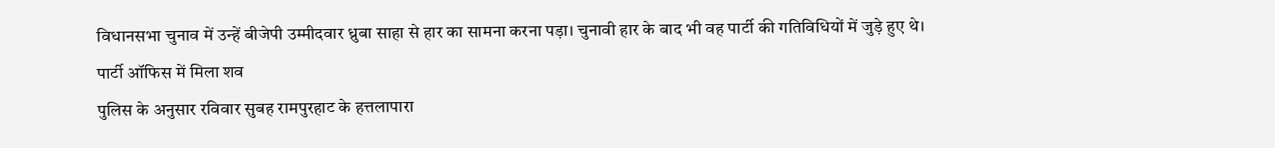विधानसभा चुनाव में उन्हें बीजेपी उम्मीदवार ध्रुबा साहा से हार का सामना करना पड़ा। चुनावी हार के बाद भी वह पार्टी की गतिविधियों में जुड़े हुए थे।
पार्टी ऑफिस में मिला शव
पुलिस के अनुसार रविवार सुबह रामपुरहाट के हत्तलापारा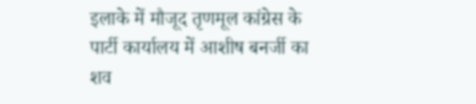इलाके में मौजूद तृणमूल कांग्रेस के पार्टी कार्यालय में आशीष बनर्जी का शव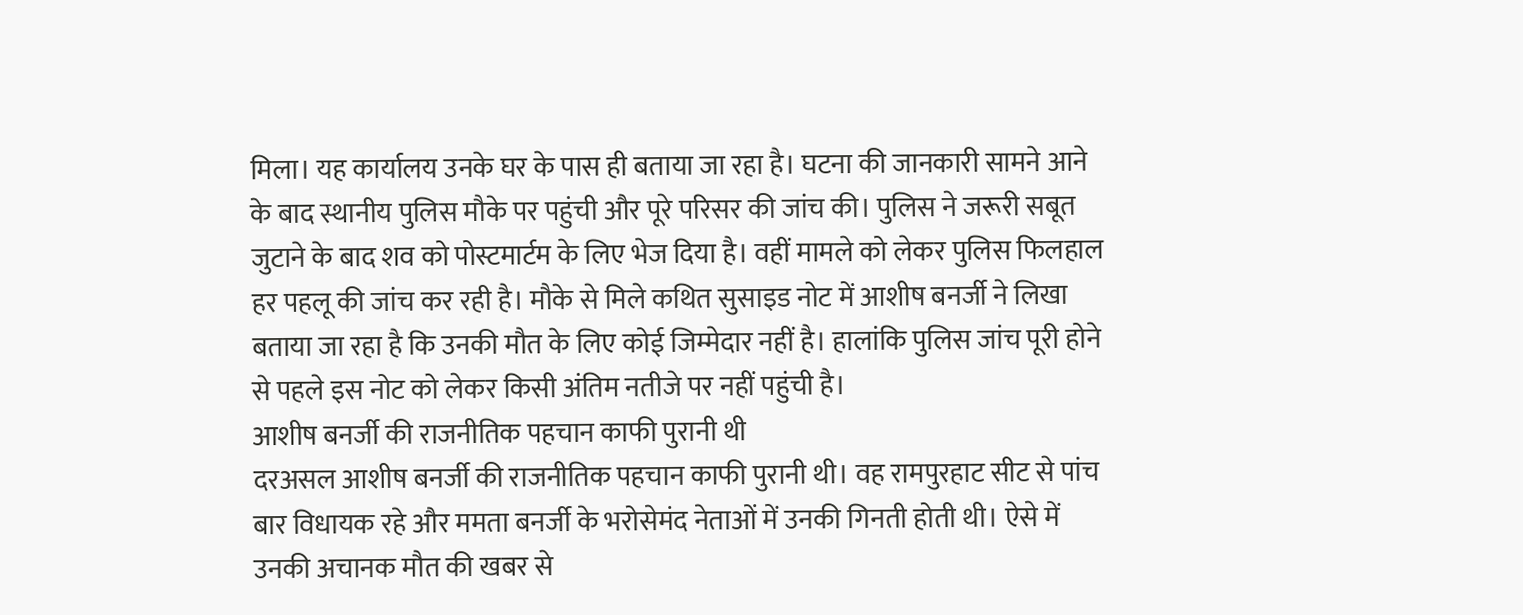मिला। यह कार्यालय उनके घर के पास ही बताया जा रहा है। घटना की जानकारी सामने आने के बाद स्थानीय पुलिस मौके पर पहुंची और पूरे परिसर की जांच की। पुलिस ने जरूरी सबूत जुटाने के बाद शव को पोस्टमार्टम के लिए भेज दिया है। वहीं मामले को लेकर पुलिस फिलहाल हर पहलू की जांच कर रही है। मौके से मिले कथित सुसाइड नोट में आशीष बनर्जी ने लिखा बताया जा रहा है कि उनकी मौत के लिए कोई जिम्मेदार नहीं है। हालांकि पुलिस जांच पूरी होने से पहले इस नोट को लेकर किसी अंतिम नतीजे पर नहीं पहुंची है।
आशीष बनर्जी की राजनीतिक पहचान काफी पुरानी थी
दरअसल आशीष बनर्जी की राजनीतिक पहचान काफी पुरानी थी। वह रामपुरहाट सीट से पांच बार विधायक रहे और ममता बनर्जी के भरोसेमंद नेताओं में उनकी गिनती होती थी। ऐसे में उनकी अचानक मौत की खबर से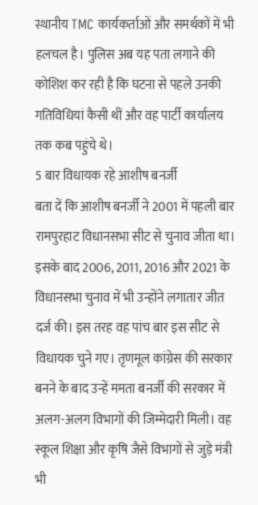स्थानीय TMC कार्यकर्ताओं और समर्थकों में भी हलचल है। पुलिस अब यह पता लगाने की कोशिश कर रही है कि घटना से पहले उनकी गतिविधियां कैसी थीं और वह पार्टी कार्यालय तक कब पहुंचे थे।
5 बार विधायक रहे आशीष बनर्जी
बता दें कि आशीष बनर्जी ने 2001 में पहली बार रामपुरहाट विधानसभा सीट से चुनाव जीता था। इसके बाद 2006, 2011, 2016 और 2021 के विधानसभा चुनाव में भी उन्होंने लगातार जीत दर्ज की। इस तरह वह पांच बार इस सीट से विधायक चुने गए। तृणमूल कांग्रेस की सरकार बनने के बाद उन्हें ममता बनर्जी की सरकार में अलग-अलग विभागों की जिम्मेदारी मिली। वह स्कूल शिक्षा और कृषि जैसे विभागों से जुड़े मंत्री भी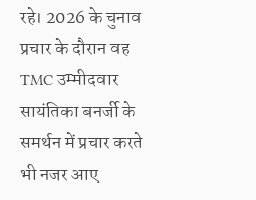रहे। 2026 के चुनाव प्रचार के दौरान वह TMC उम्मीदवार सायंतिका बनर्जी के समर्थन में प्रचार करते भी नजर आए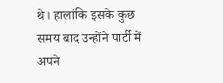थे। हालांकि इसके कुछ समय बाद उन्होंने पार्टी में अपने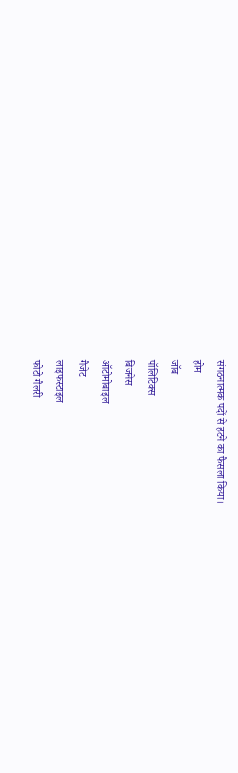संगठनात्मक पदों से हटने का फैसला किया।
होम
जॉब
पॉलिटिक्स
बिजनेस
ऑटोमोबाइल
गैजेट
लाइफस्टाइल
फोटो गैलरी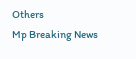Others
Mp Breaking News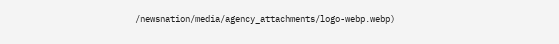/newsnation/media/agency_attachments/logo-webp.webp)